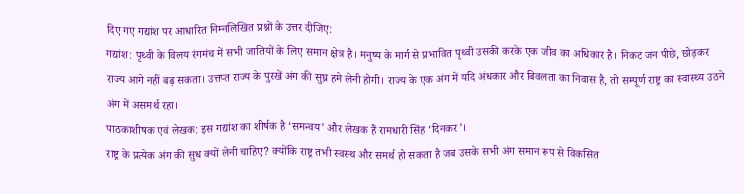दिए गए गद्यांश पर आधारित निम्नलिखित प्रश्नों के उत्तर दीजिए:
गद्यांश: पृथ्वी के विलय रंगमंच में सभी जातियों के लिए समान क्षेत्र है। मनुष्य के मार्ग से प्रभावित पृथ्वी उसकी करके एक जीव का अधिकार है। निकट जन पीछे, छोड़कर राज्य आगे नहीं बढ़ सकता। उत्तप्त राज्य के पुरखें अंग की सुघ्र हमे लेनी होगी। राज्य के एक अंग में यदि अंधकार और बिवलता का निवास है, तो सम्पूर्ण राष्ट्र का स्वास्थ्य उठने अंग में असमर्थ रहा।
पाठकाशीषक एवं लेखक: इस गद्यांश का शीर्षक है ‘समन्वय’ और लेखक हैं रामधारी सिंह ‘दिनकर’।
राष्ट्र के प्रत्येक अंग की सुध क्यों लेनी चाहिए? क्योंकि राष्ट्र तभी स्वस्थ और समर्थ हो सकता है जब उसके सभी अंग समान रूप से विकसित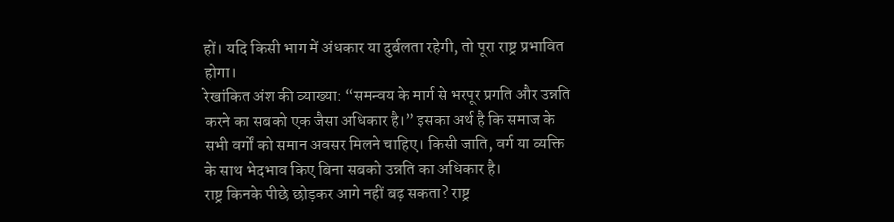हों। यदि किसी भाग में अंधकार या दुर्बलता रहेगी, तो पूरा राष्ट्र प्रभावित होगा।
रेखांकित अंश की व्याख्या: “समन्वय के मार्ग से भरपूर प्रगति और उन्नति करने का सबको एक जैसा अधिकार है।” इसका अर्थ है कि समाज के सभी वर्गों को समान अवसर मिलने चाहिए। किसी जाति, वर्ग या व्यक्ति के साथ भेदभाव किए बिना सबको उन्नति का अधिकार है।
राष्ट्र किनके पीछे छोड़कर आगे नहीं बढ़ सकता? राष्ट्र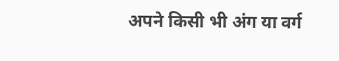अपने किसी भी अंग या वर्ग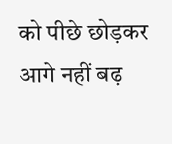को पीछे छोड़कर आगे नहीं बढ़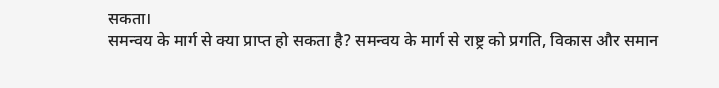सकता।
समन्वय के मार्ग से क्या प्राप्त हो सकता है? समन्वय के मार्ग से राष्ट्र को प्रगति, विकास और समान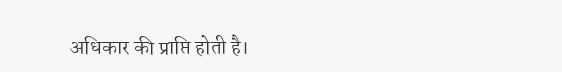अधिकार की प्राप्ति होती है।